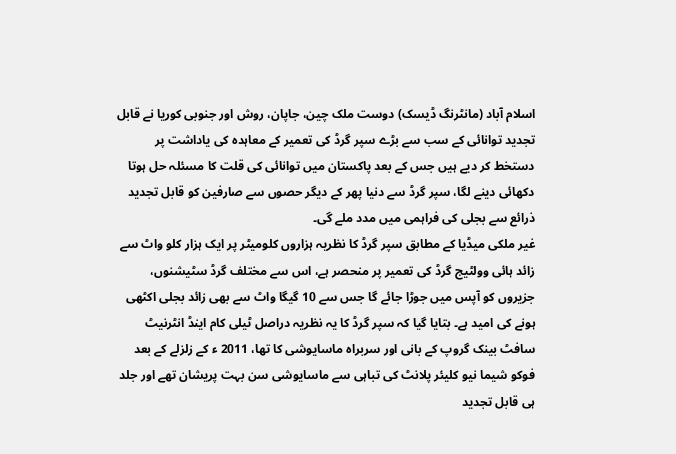اسلام آباد (مانٹرنگ ڈیسک) دوست ملک چین، جاپان، روش اور جنوبی کوریا نے قابل تجدید توانائی کے سب سے بڑے سپر گرڈ کی تعمیر کے معاہدہ کی یاداشت پر دستخط کر دیے ہیں جس کے بعد پاکستان میں توانائی کی قلت کا مسئلہ حل ہوتا دکھائی دینے لگا، سپر گرڈ سے دنیا پھر کے دیگر حصوں سے صارفین کو قابل تجدید ذرائع سے بجلی کی فراہمی میں مدد ملے گی۔
غیر ملکی میڈیا کے مطابق سپر گرڈ کا نظریہ ہزاروں کلومیٹر پر ایک ہزار کلو واٹ سے زائد ہائی وولٹیج گرڈ کی تعمیر پر منحصر ہے، اس سے مختلف گرڈ سٹیشنوں، جزیروں کو آپس میں جوڑا جائے گا جس سے 10 گیگا واٹ سے بھی زائد بجلی اکٹھی ہونے کی امید ہے۔ بتایا گیا کہ سپر گرڈ کا یہ نظریہ دراصل ٹیلی کام اینڈ انٹرنیٹ سافٹ بینک گروپ کے بانی اور سربراہ ماسایوشی کا تھا، 2011 ء کے زلزلے کے بعد فوکو شیما نیو کلیئر پلانٹ کی تباہی سے ماسایوشی سن بہت پریشان تھے اور جلد ہی قابل تجدید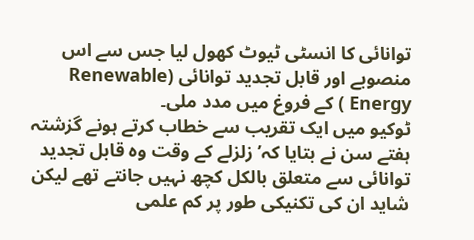توانائی کا انسٹی ٹیوٹ کھول لیا جس سے اس منصوبے اور قابل تجدید توانائی (Renewable Energy ) کے فروغ میں مدد ملی۔
ٹوکیو میں ایک تقریب سے خطاب کرتے ہونے گزشتہ ہفتے سن نے بتایا کہ’ زلزلے کے وقت وہ قابل تجدید توانائی سے متعلق بالکل کچھ نہیں جانتے تھے لیکن شاید ان کی تکنیکی طور پر کم علمی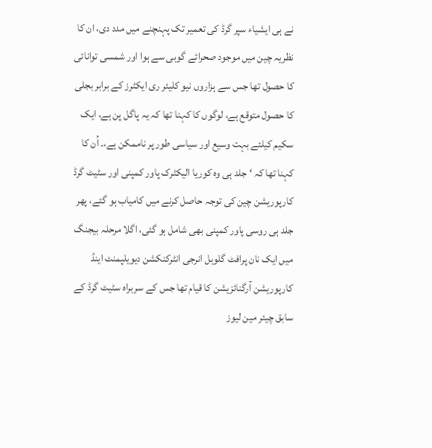نے ہی ایشیاء سپر گرڈ کی تعمیر تک پہنچنے میں مدد دی، ان کا نظریہ چین میں موجود صحرائے گوبی سے ہوا اور شمسی توانائی کا حصول تھا جس سے ہزاروں نیو کلیئر ری ایکٹرز کے برابر بجلی کا حصول متوقع ہے، لوگوں کا کہنا تھا کہ یہ پاگل پن ہے، ایک سکیم کیلئے بہت وسیع اور سیاسی طور پر ناممکن ہے،۔ اُن کا کہنا تھا کہ ‘ جلد ہی وہ کوریا الیکٹرک پاور کمپنی اور سٹیٹ گرڈ کارپوریشن چین کی توجہ حاصل کرنے میں کامیاب ہو گئے، پھر جلد ہی روسی پاور کمپنی بھی شامل ہو گئی، اگلا مرحلہ بیجنگ میں ایک نان پرافٹ گلوبل انرجی انٹرکنکشن دیویلپمنٹ اینڈ کارپوریشن آرگنائزیشن کا قیام تھا جس کے سربراہ سٹیٹ گرڈ کے سابق چیئر مین لیوز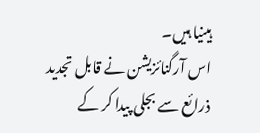ہینیا ہیں۔
اس آرگنائزیشن نے قابل تجدید ذرائع سے بجلی پیدا کر کے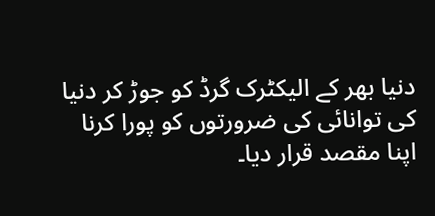دنیا بھر کے الیکٹرک گرڈ کو جوڑ کر دنیا کی توانائی کی ضرورتوں کو پورا کرنا اپنا مقصد قرار دیا۔